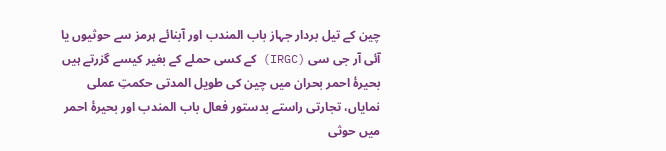چین کے تیل بردار جہاز باب المندب اور آبنائے ہرمز سے حوثیوں یا آئی آر جی سی (IRGC) کے کسی حملے کے بغیر کیسے گزرتے ہیں
بحیرۂ احمر بحران میں چین کی طویل المدتی حکمتِ عملی نمایاں، تجارتی راستے بدستور فعال باب المندب اور بحیرۂ احمر میں حوثی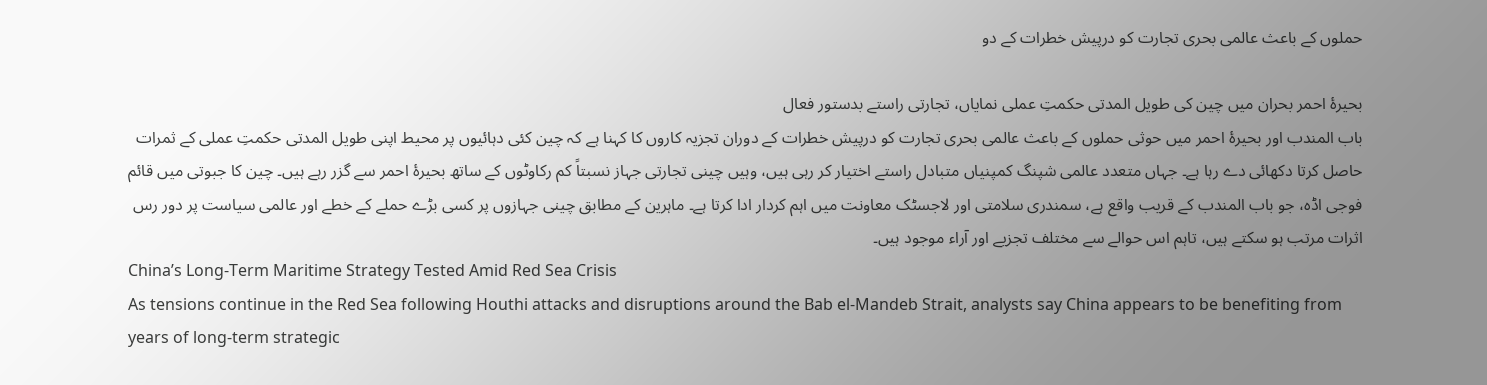حملوں کے باعث عالمی بحری تجارت کو درپیش خطرات کے دو

بحیرۂ احمر بحران میں چین کی طویل المدتی حکمتِ عملی نمایاں، تجارتی راستے بدستور فعال
باب المندب اور بحیرۂ احمر میں حوثی حملوں کے باعث عالمی بحری تجارت کو درپیش خطرات کے دوران تجزیہ کاروں کا کہنا ہے کہ چین کئی دہائیوں پر محیط اپنی طویل المدتی حکمتِ عملی کے ثمرات حاصل کرتا دکھائی دے رہا ہے۔ جہاں متعدد عالمی شپنگ کمپنیاں متبادل راستے اختیار کر رہی ہیں، وہیں چینی تجارتی جہاز نسبتاً کم رکاوٹوں کے ساتھ بحیرۂ احمر سے گزر رہے ہیں۔ چین کا جبوتی میں قائم فوجی اڈہ، جو باب المندب کے قریب واقع ہے، سمندری سلامتی اور لاجسٹک معاونت میں اہم کردار ادا کرتا ہے۔ ماہرین کے مطابق چینی جہازوں پر کسی بڑے حملے کے خطے اور عالمی سیاست پر دور رس اثرات مرتب ہو سکتے ہیں، تاہم اس حوالے سے مختلف تجزیے اور آراء موجود ہیں۔
China’s Long-Term Maritime Strategy Tested Amid Red Sea Crisis
As tensions continue in the Red Sea following Houthi attacks and disruptions around the Bab el-Mandeb Strait, analysts say China appears to be benefiting from years of long-term strategic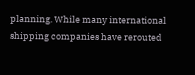planning. While many international shipping companies have rerouted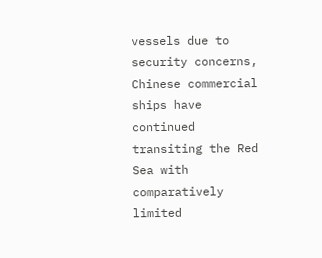vessels due to security concerns, Chinese commercial ships have continued transiting the Red Sea with comparatively limited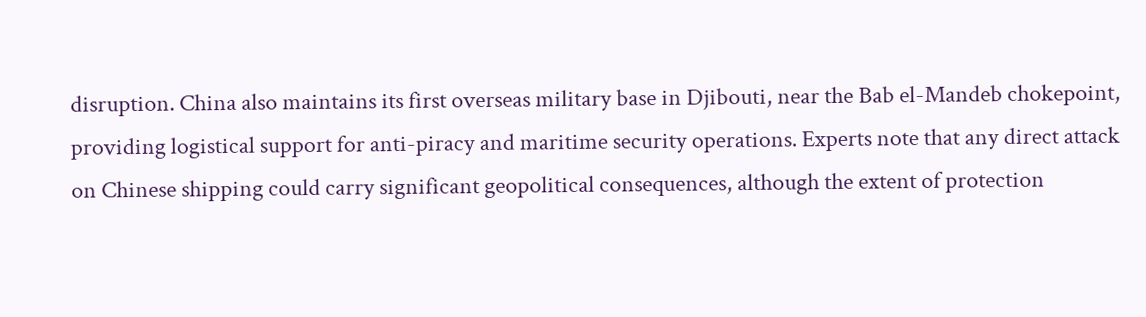disruption. China also maintains its first overseas military base in Djibouti, near the Bab el-Mandeb chokepoint, providing logistical support for anti-piracy and maritime security operations. Experts note that any direct attack on Chinese shipping could carry significant geopolitical consequences, although the extent of protection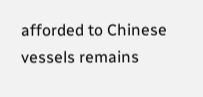afforded to Chinese vessels remains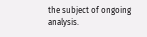the subject of ongoing analysis.